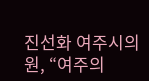진선화 여주시의원, “여주의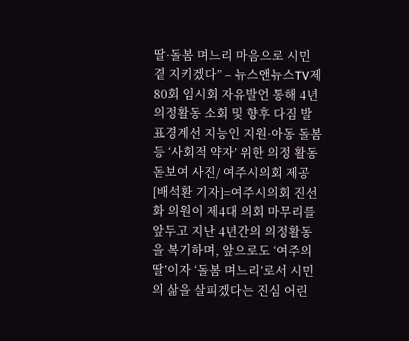딸·돌봄 며느리 마음으로 시민 곁 지키겠다” – 뉴스앤뉴스TV제80회 임시회 자유발언 통해 4년 의정활동 소회 및 향후 다짐 발표경계선 지능인 지원·아동 돌봄 등 ‘사회적 약자’ 위한 의정 활동 돋보여 사진/ 여주시의회 제공[배석환 기자]=여주시의회 진선화 의원이 제4대 의회 마무리를 앞두고 지난 4년간의 의정활동을 복기하며, 앞으로도 ‘여주의 딸’이자 ‘돌봄 며느리’로서 시민의 삶을 살피겠다는 진심 어린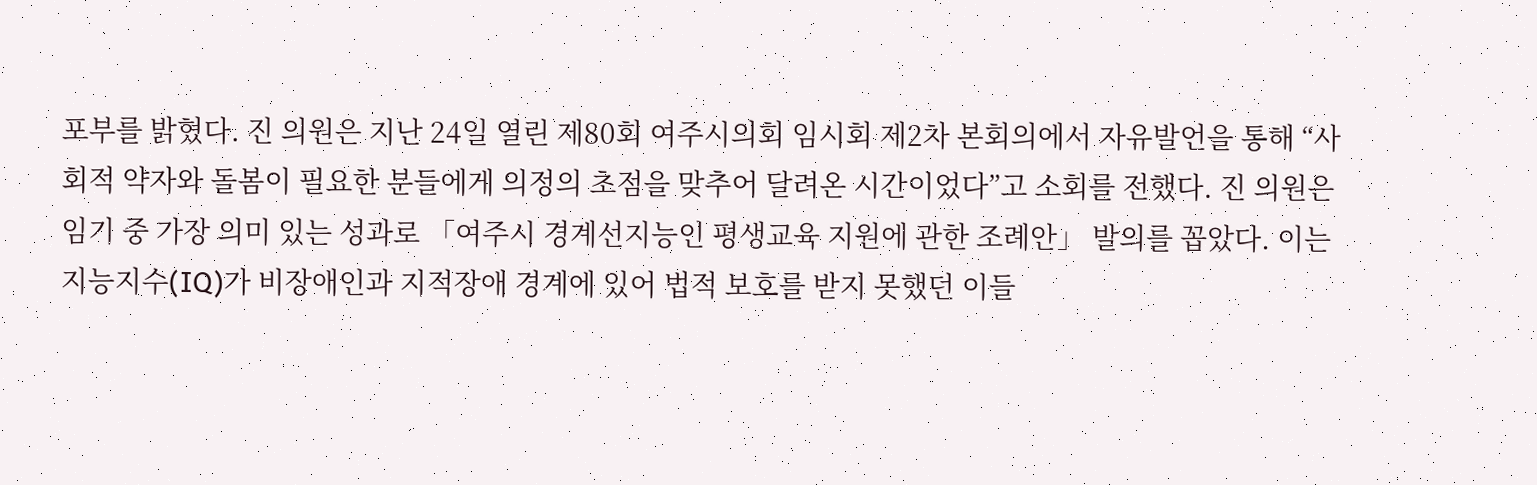포부를 밝혔다. 진 의원은 지난 24일 열린 제80회 여주시의회 임시회 제2차 본회의에서 자유발언을 통해 “사회적 약자와 돌봄이 필요한 분들에게 의정의 초점을 맞추어 달려온 시간이었다”고 소회를 전했다. 진 의원은 임기 중 가장 의미 있는 성과로 「여주시 경계선지능인 평생교육 지원에 관한 조례안」 발의를 꼽았다. 이는 지능지수(IQ)가 비장애인과 지적장애 경계에 있어 법적 보호를 받지 못했던 이들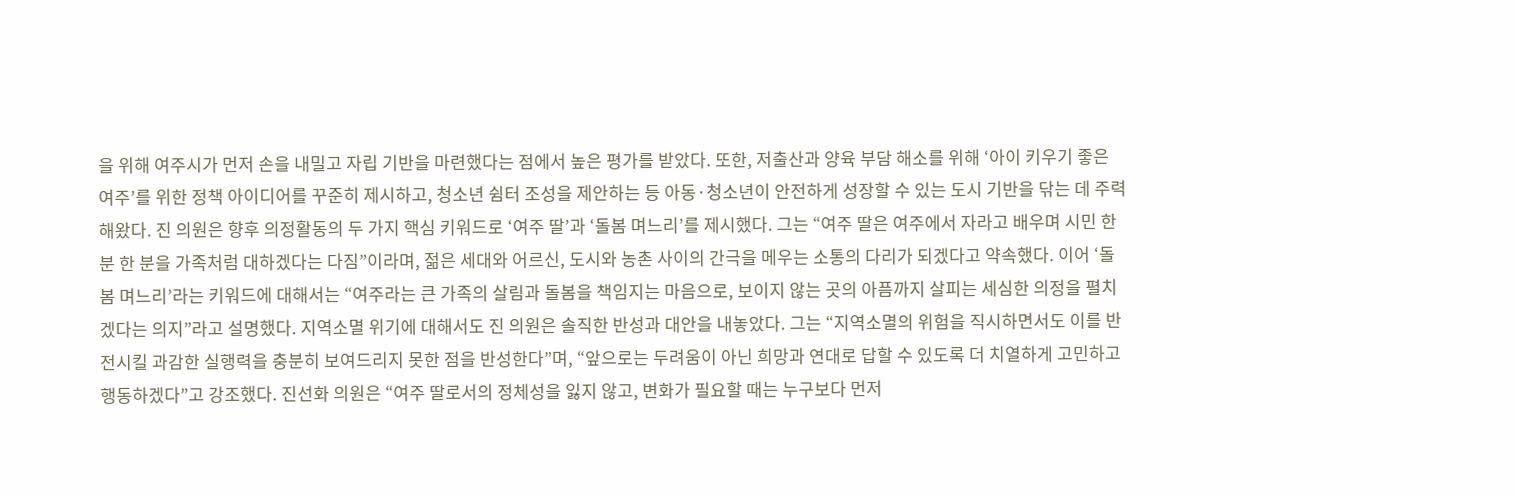을 위해 여주시가 먼저 손을 내밀고 자립 기반을 마련했다는 점에서 높은 평가를 받았다. 또한, 저출산과 양육 부담 해소를 위해 ‘아이 키우기 좋은 여주’를 위한 정책 아이디어를 꾸준히 제시하고, 청소년 쉼터 조성을 제안하는 등 아동·청소년이 안전하게 성장할 수 있는 도시 기반을 닦는 데 주력해왔다. 진 의원은 향후 의정활동의 두 가지 핵심 키워드로 ‘여주 딸’과 ‘돌봄 며느리’를 제시했다. 그는 “여주 딸은 여주에서 자라고 배우며 시민 한 분 한 분을 가족처럼 대하겠다는 다짐”이라며, 젊은 세대와 어르신, 도시와 농촌 사이의 간극을 메우는 소통의 다리가 되겠다고 약속했다. 이어 ‘돌봄 며느리’라는 키워드에 대해서는 “여주라는 큰 가족의 살림과 돌봄을 책임지는 마음으로, 보이지 않는 곳의 아픔까지 살피는 세심한 의정을 펼치겠다는 의지”라고 설명했다. 지역소멸 위기에 대해서도 진 의원은 솔직한 반성과 대안을 내놓았다. 그는 “지역소멸의 위험을 직시하면서도 이를 반전시킬 과감한 실행력을 충분히 보여드리지 못한 점을 반성한다”며, “앞으로는 두려움이 아닌 희망과 연대로 답할 수 있도록 더 치열하게 고민하고 행동하겠다”고 강조했다. 진선화 의원은 “여주 딸로서의 정체성을 잃지 않고, 변화가 필요할 때는 누구보다 먼저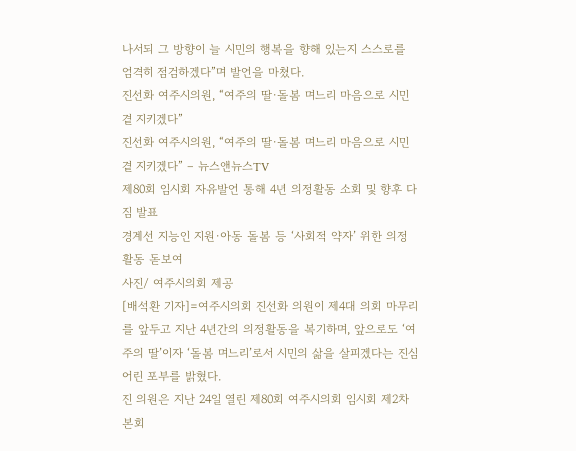나서되 그 방향이 늘 시민의 행복을 향해 있는지 스스로를 엄격히 점검하겠다”며 발언을 마쳤다.
진선화 여주시의원, “여주의 딸·돌봄 며느리 마음으로 시민 곁 지키겠다”
진선화 여주시의원, “여주의 딸·돌봄 며느리 마음으로 시민 곁 지키겠다” – 뉴스앤뉴스TV
제80회 임시회 자유발언 통해 4년 의정활동 소회 및 향후 다짐 발표
경계선 지능인 지원·아동 돌봄 등 ‘사회적 약자’ 위한 의정 활동 돋보여
사진/ 여주시의회 제공
[배석환 기자]=여주시의회 진선화 의원이 제4대 의회 마무리를 앞두고 지난 4년간의 의정활동을 복기하며, 앞으로도 ‘여주의 딸’이자 ‘돌봄 며느리’로서 시민의 삶을 살피겠다는 진심 어린 포부를 밝혔다.
진 의원은 지난 24일 열린 제80회 여주시의회 임시회 제2차 본회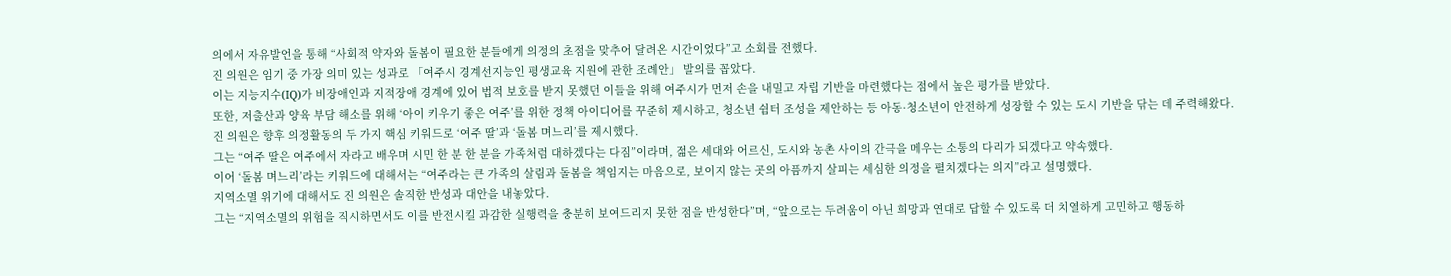의에서 자유발언을 통해 “사회적 약자와 돌봄이 필요한 분들에게 의정의 초점을 맞추어 달려온 시간이었다”고 소회를 전했다.
진 의원은 임기 중 가장 의미 있는 성과로 「여주시 경계선지능인 평생교육 지원에 관한 조례안」 발의를 꼽았다.
이는 지능지수(IQ)가 비장애인과 지적장애 경계에 있어 법적 보호를 받지 못했던 이들을 위해 여주시가 먼저 손을 내밀고 자립 기반을 마련했다는 점에서 높은 평가를 받았다.
또한, 저출산과 양육 부담 해소를 위해 ‘아이 키우기 좋은 여주’를 위한 정책 아이디어를 꾸준히 제시하고, 청소년 쉼터 조성을 제안하는 등 아동·청소년이 안전하게 성장할 수 있는 도시 기반을 닦는 데 주력해왔다.
진 의원은 향후 의정활동의 두 가지 핵심 키워드로 ‘여주 딸’과 ‘돌봄 며느리’를 제시했다.
그는 “여주 딸은 여주에서 자라고 배우며 시민 한 분 한 분을 가족처럼 대하겠다는 다짐”이라며, 젊은 세대와 어르신, 도시와 농촌 사이의 간극을 메우는 소통의 다리가 되겠다고 약속했다.
이어 ‘돌봄 며느리’라는 키워드에 대해서는 “여주라는 큰 가족의 살림과 돌봄을 책임지는 마음으로, 보이지 않는 곳의 아픔까지 살피는 세심한 의정을 펼치겠다는 의지”라고 설명했다.
지역소멸 위기에 대해서도 진 의원은 솔직한 반성과 대안을 내놓았다.
그는 “지역소멸의 위험을 직시하면서도 이를 반전시킬 과감한 실행력을 충분히 보여드리지 못한 점을 반성한다”며, “앞으로는 두려움이 아닌 희망과 연대로 답할 수 있도록 더 치열하게 고민하고 행동하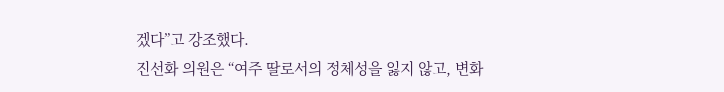겠다”고 강조했다.
진선화 의원은 “여주 딸로서의 정체성을 잃지 않고, 변화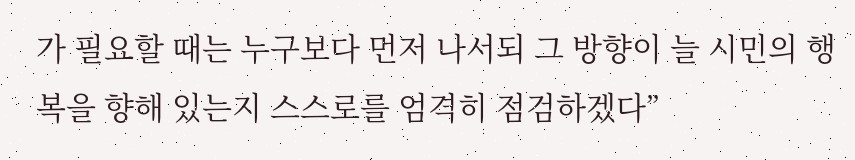가 필요할 때는 누구보다 먼저 나서되 그 방향이 늘 시민의 행복을 향해 있는지 스스로를 엄격히 점검하겠다”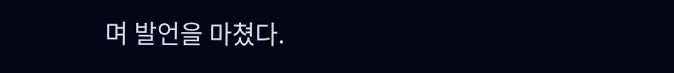며 발언을 마쳤다.